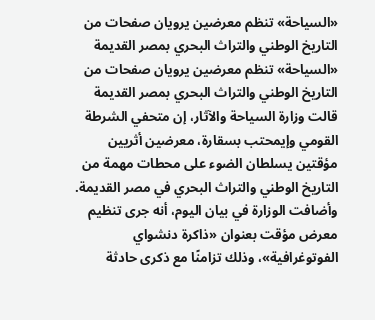«السياحة» تنظم معرضين يرويان صفحات من التاريخ الوطني والتراث البحري بمصر القديمة
«السياحة» تنظم معرضين يرويان صفحات من التاريخ الوطني والتراث البحري بمصر القديمة
قالت وزارة السياحة والآثار، إن متحفي الشرطة القومي وإيمحتب بسقارة، معرضين أثريين مؤقتين يسلطان الضوء على محطات مهمة من التاريخ الوطني والتراث البحري في مصر القديمة.
وأضافت الوزارة في بيان اليوم، أنه جرى تنظيم معرض مؤقت بعنوان «ذاكرة دنشواي الفوتوغرافية»، وذلك تزامنًا مع ذكرى حادثة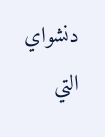دنشواي التي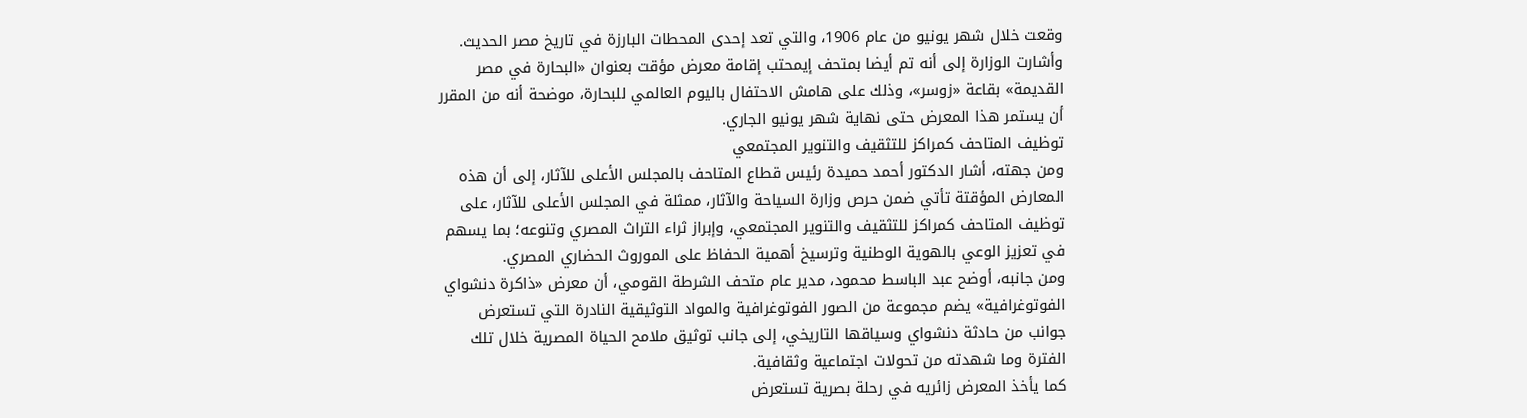وقعت خلال شهر يونيو من عام 1906، والتي تعد إحدى المحطات البارزة في تاريخ مصر الحديث.
وأشارت الوزارة إلى أنه تم أيضا بمتحف إيمحتب إقامة معرض مؤقت بعنوان «البحارة في مصر القديمة» بقاعة «زوسر»، وذلك على هامش الاحتفال باليوم العالمي للبحارة، موضحة أنه من المقرر أن يستمر هذا المعرض حتى نهاية شهر يونيو الجاري.
توظيف المتاحف كمراكز للتثقيف والتنوير المجتمعي
ومن جهته، أشار الدكتور أحمد حميدة رئيس قطاع المتاحف بالمجلس الأعلى للآثار، إلى أن هذه المعارض المؤقتة تأتي ضمن حرص وزارة السياحة والآثار، ممثلة في المجلس الأعلى للآثار، على توظيف المتاحف كمراكز للتثقيف والتنوير المجتمعي، وإبراز ثراء التراث المصري وتنوعه؛ بما يسهم في تعزيز الوعي بالهوية الوطنية وترسيخ أهمية الحفاظ على الموروث الحضاري المصري.
ومن جانبه، أوضح عبد الباسط محمود، مدير عام متحف الشرطة القومي، أن معرض «ذاكرة دنشواي الفوتوغرافية» يضم مجموعة من الصور الفوتوغرافية والمواد التوثيقية النادرة التي تستعرض جوانب من حادثة دنشواي وسياقها التاريخي، إلى جانب توثيق ملامح الحياة المصرية خلال تلك الفترة وما شهدته من تحولات اجتماعية وثقافية.
كما يأخذ المعرض زائريه في رحلة بصرية تستعرض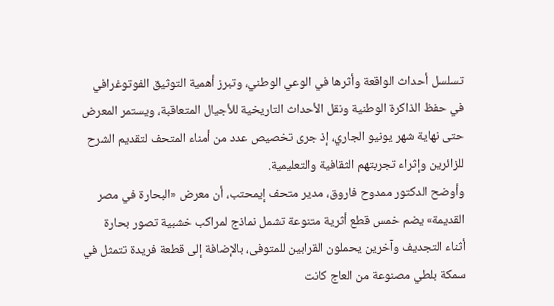تسلسل أحداث الواقعة وأثرها في الوعي الوطني، وتبرز أهمية التوثيق الفوتوغرافي في حفظ الذاكرة الوطنية ونقل الأحداث التاريخية للأجيال المتعاقبة، ويستمر المعرض حتى نهاية شهر يونيو الجاري، إذ جرى تخصيص عدد من أمناء المتحف لتقديم الشرح للزائرين وإثراء تجربتهم الثقافية والتعليمية.
وأوضح الدكتور ممدوح فاروق، مدير متحف إيمحتب، أن معرض «البحارة في مصر القديمة» يضم خمس قطع أثرية متنوعة تشمل نماذج لمراكب خشبية تصور بحارة أثناء التجديف وآخرين يحملون القرابين للمتوفى، بالإضافة إلى قطعة فريدة تتمثل في سمكة بلطي مصنوعة من العاج كانت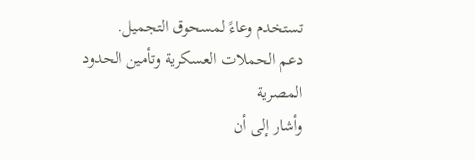تستخدم وعاءً لمسحوق التجميل.
دعم الحملات العسكرية وتأمين الحدود المصرية
وأشار إلى أن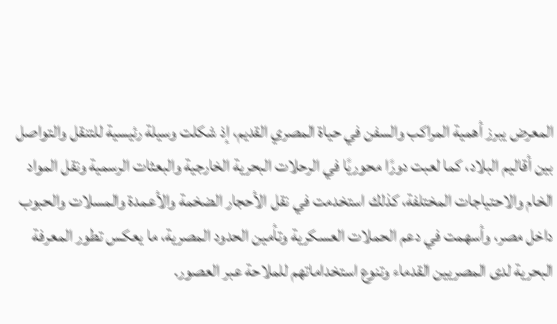المعرض يبرز أهمية المراكب والسفن في حياة المصري القديم، إذ شكلت وسيلة رئيسية للتنقل والتواصل بين أقاليم البلاد، كما لعبت دورًا محوريًا في الرحلات البحرية الخارجية والبعثات الرسمية ونقل المواد الخام والاحتياجات المختلفة، كذلك استخدمت في نقل الأحجار الضخمة والأعمدة والمسلات والحبوب داخل مصر، وأسهمت في دعم الحملات العسكرية وتأمين الحدود المصرية، ما يعكس تطور المعرفة البحرية لدى المصريين القدماء وتنوع استخداماتهم للملاحة عبر العصور.